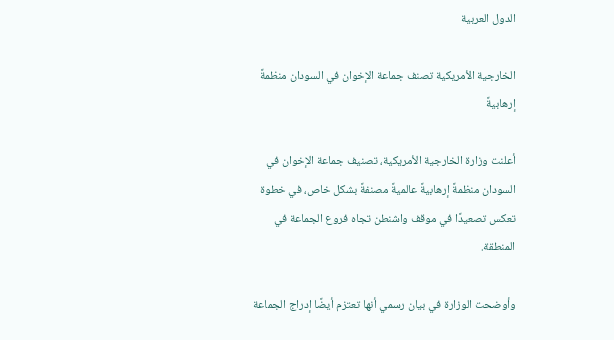الدول العربية

الخارجية الأمريكية تصنف جماعة الإخوان في السودان منظمةً إرهابيةً

أعلنت وزارة الخارجية الأمريكية، تصنيف جماعة الإخوان في السودان منظمةً إرهابيةً عالميةً مصنفةً بشكل خاص، في خطوة تعكس تصعيدًا في موقف واشنطن تجاه فروع الجماعة في المنطقة.

وأوضحت الوزارة في بيان رسمي أنها تعتزم أيضًا إدراج الجماعة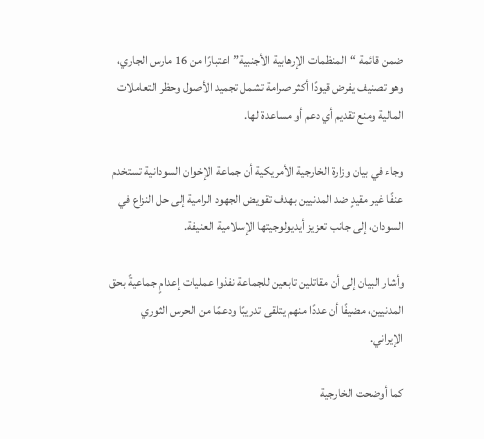ضمن قائمة “المنظمات الإرهابية الأجنبية” اعتبارًا من 16 مارس الجاري، وهو تصنيف يفرض قيودًا أكثر صرامة تشمل تجميد الأصول وحظر التعاملات المالية ومنع تقديم أي دعم أو مساعدة لها.

وجاء في بيان وزارة الخارجية الأمريكية أن جماعة الإخوان السودانية تستخدم عنفًا غير مقيدٍ ضد المدنيين بهدف تقويض الجهود الرامية إلى حل النزاع في السودان، إلى جانب تعزيز أيديولوجيتها الإسلامية العنيفة.

وأشار البيان إلى أن مقاتلين تابعين للجماعة نفذوا عمليات إعدامٍ جماعيةً بحق المدنيين، مضيفًا أن عددًا منهم يتلقى تدريبًا ودعمًا من الحرس الثوري الإيراني.

كما أوضحت الخارجية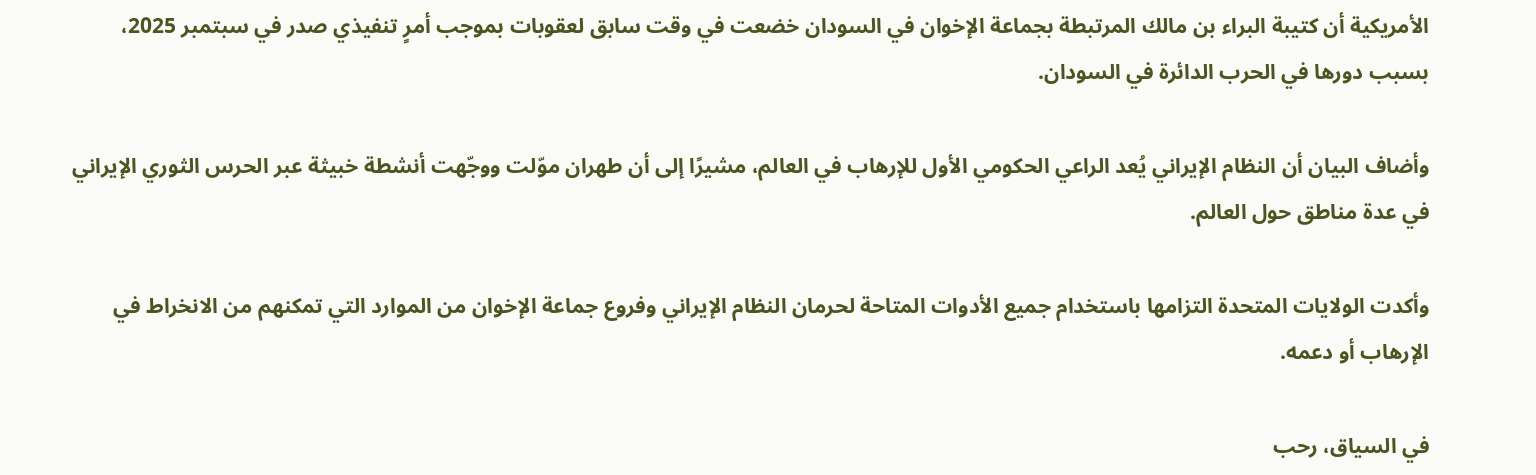الأمريكية أن كتيبة البراء بن مالك المرتبطة بجماعة الإخوان في السودان خضعت في وقت سابق لعقوبات بموجب أمرٍ تنفيذي صدر في سبتمبر 2025، بسبب دورها في الحرب الدائرة في السودان.

وأضاف البيان أن النظام الإيراني يُعد الراعي الحكومي الأول للإرهاب في العالم، مشيرًا إلى أن طهران موّلت ووجّهت أنشطة خبيثة عبر الحرس الثوري الإيراني في عدة مناطق حول العالم.

وأكدت الولايات المتحدة التزامها باستخدام جميع الأدوات المتاحة لحرمان النظام الإيراني وفروع جماعة الإخوان من الموارد التي تمكنهم من الانخراط في الإرهاب أو دعمه.

في السياق، رحب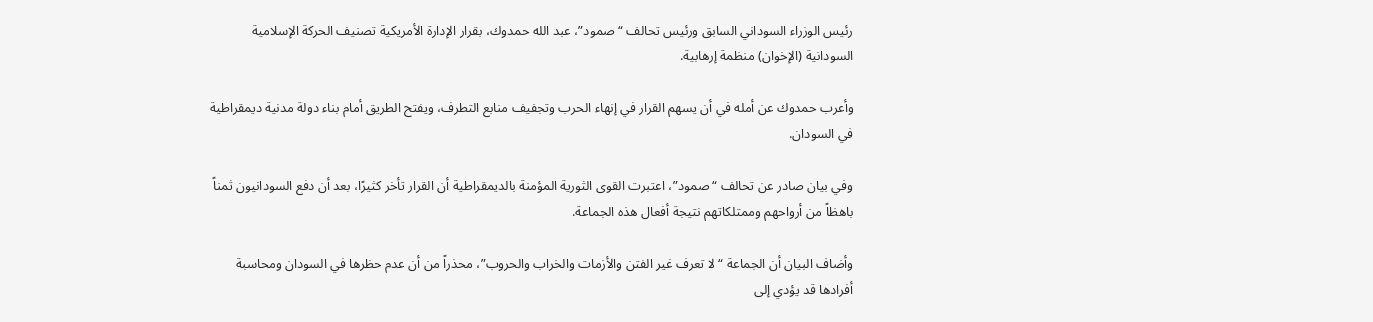رئيس الوزراء السوداني السابق ورئيس تحالف “صمود”، عبد الله حمدوك، بقرار الإدارة الأمريكية تصنيف الحركة الإسلامية السودانية (الإخوان) منظمة إرهابية.

وأعرب حمدوك عن أمله في أن يسهم القرار في إنهاء الحرب وتجفيف منابع التطرف، ويفتح الطريق أمام بناء دولة مدنية ديمقراطية في السودان.

وفي بيان صادر عن تحالف “صمود”، اعتبرت القوى الثورية المؤمنة بالديمقراطية أن القرار تأخر كثيرًا، بعد أن دفع السودانيون ثمناً باهظاً من أرواحهم وممتلكاتهم نتيجة أفعال هذه الجماعة.

وأضاف البيان أن الجماعة “لا تعرف غير الفتن والأزمات والخراب والحروب”، محذراً من أن عدم حظرها في السودان ومحاسبة أفرادها قد يؤدي إلى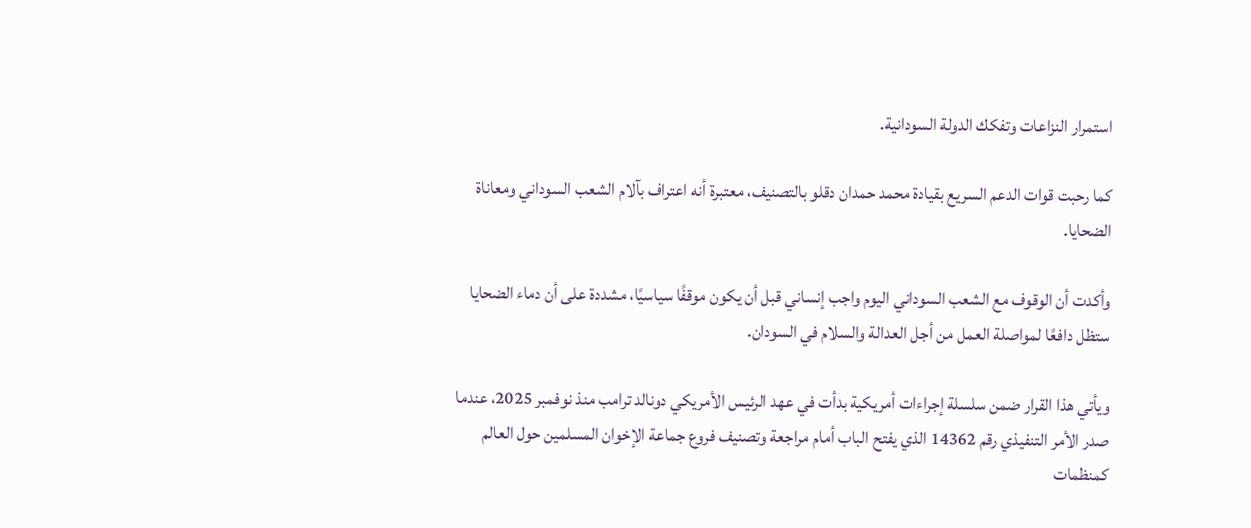استمرار النزاعات وتفكك الدولة السودانية.

كما رحبت قوات الدعم السريع بقيادة محمد حمدان دقلو بالتصنيف، معتبرة أنه اعتراف بآلام الشعب السوداني ومعاناة الضحايا.

وأكدت أن الوقوف مع الشعب السوداني اليوم واجب إنساني قبل أن يكون موقفًا سياسيًا، مشددة على أن دماء الضحايا ستظل دافعًا لمواصلة العمل من أجل العدالة والسلام في السودان.

ويأتي هذا القرار ضمن سلسلة إجراءات أمريكية بدأت في عهد الرئيس الأمريكي دونالد ترامب منذ نوفمبر 2025، عندما صدر الأمر التنفيذي رقم 14362 الذي يفتح الباب أمام مراجعة وتصنيف فروع جماعة الإخوان المسلمين حول العالم كمنظمات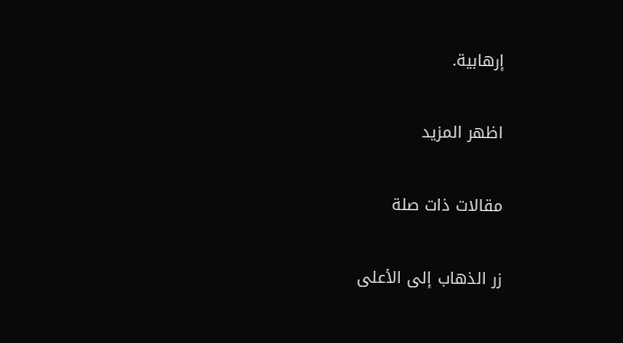إرهابية.

اظهر المزيد

مقالات ذات صلة

زر الذهاب إلى الأعلى